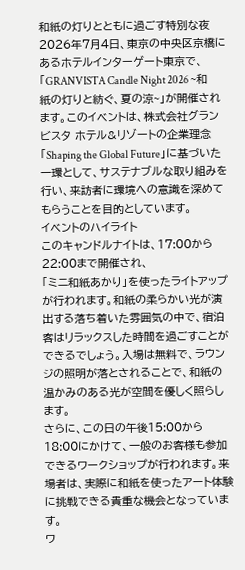和紙の灯りとともに過ごす特別な夜
2026年7月4日、東京の中央区京橋にあるホテルインターゲート東京で、「GRANVISTA Candle Night 2026 ~和紙の灯りと紡ぐ、夏の涼~」が開催されます。このイベントは、株式会社グランビスタ ホテル&リゾートの企業理念「Shaping the Global Future」に基づいた一環として、サステナブルな取り組みを行い、来訪者に環境への意識を深めてもらうことを目的としています。
イベントのハイライト
このキャンドルナイトは、17:00から22:00まで開催され、
「ミニ和紙あかり」を使ったライトアップが行われます。和紙の柔らかい光が演出する落ち着いた雰囲気の中で、宿泊客はリラックスした時間を過ごすことができるでしょう。入場は無料で、ラウンジの照明が落とされることで、和紙の温かみのある光が空間を優しく照らします。
さらに、この日の午後15:00から18:00にかけて、一般のお客様も参加できるワークショップが行われます。来場者は、実際に和紙を使ったアート体験に挑戦できる貴重な機会となっています。
ワ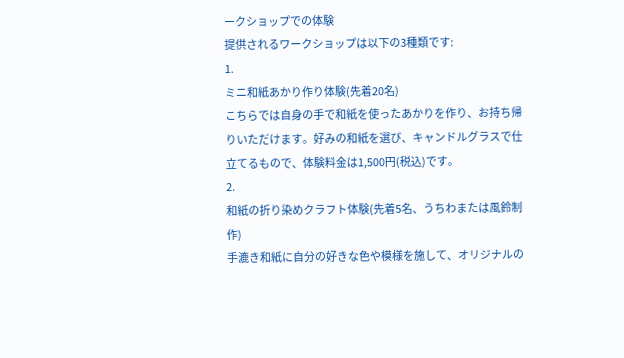ークショップでの体験
提供されるワークショップは以下の3種類です:
1.
ミニ和紙あかり作り体験(先着20名)
こちらでは自身の手で和紙を使ったあかりを作り、お持ち帰りいただけます。好みの和紙を選び、キャンドルグラスで仕立てるもので、体験料金は1,500円(税込)です。
2.
和紙の折り染めクラフト体験(先着5名、うちわまたは風鈴制作)
手漉き和紙に自分の好きな色や模様を施して、オリジナルの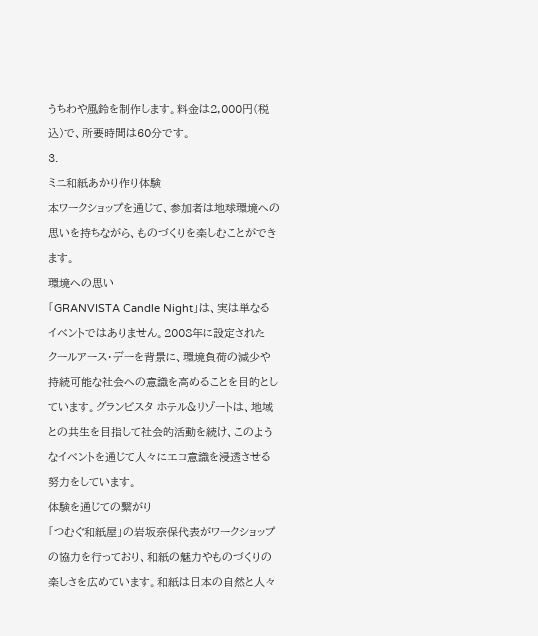うちわや風鈴を制作します。料金は2,000円(税込)で、所要時間は60分です。
3.
ミニ和紙あかり作り体験
本ワークショップを通じて、参加者は地球環境への思いを持ちながら、ものづくりを楽しむことができます。
環境への思い
「GRANVISTA Candle Night」は、実は単なるイベントではありません。2008年に設定された
クールアース・デーを背景に、環境負荷の減少や持続可能な社会への意識を高めることを目的としています。グランビスタ ホテル&リゾートは、地域との共生を目指して社会的活動を続け、このようなイベントを通じて人々にエコ意識を浸透させる努力をしています。
体験を通じての繋がり
「つむぐ和紙屋」の岩坂奈保代表がワークショップの協力を行っており、和紙の魅力やものづくりの楽しさを広めています。和紙は日本の自然と人々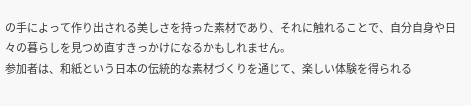の手によって作り出される美しさを持った素材であり、それに触れることで、自分自身や日々の暮らしを見つめ直すきっかけになるかもしれません。
参加者は、和紙という日本の伝統的な素材づくりを通じて、楽しい体験を得られる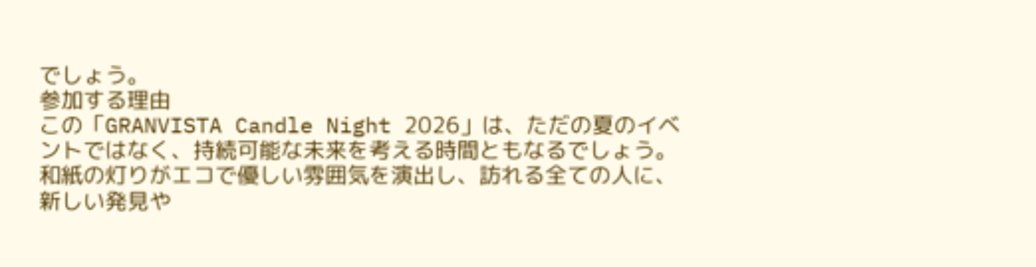でしょう。
参加する理由
この「GRANVISTA Candle Night 2026」は、ただの夏のイベントではなく、持続可能な未来を考える時間ともなるでしょう。和紙の灯りがエコで優しい雰囲気を演出し、訪れる全ての人に、新しい発見や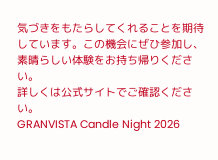気づきをもたらしてくれることを期待しています。この機会にぜひ参加し、素晴らしい体験をお持ち帰りください。
詳しくは公式サイトでご確認ください。
GRANVISTA Candle Night 2026